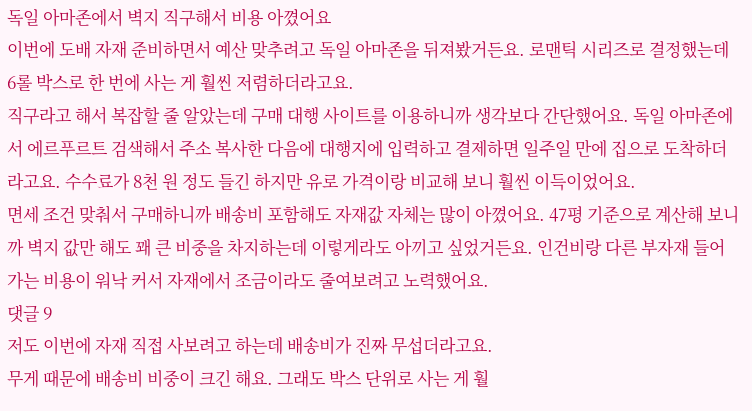독일 아마존에서 벽지 직구해서 비용 아꼈어요
이번에 도배 자재 준비하면서 예산 맞추려고 독일 아마존을 뒤져봤거든요. 로맨틱 시리즈로 결정했는데 6롤 박스로 한 번에 사는 게 훨씬 저렴하더라고요.
직구라고 해서 복잡할 줄 알았는데 구매 대행 사이트를 이용하니까 생각보다 간단했어요. 독일 아마존에서 에르푸르트 검색해서 주소 복사한 다음에 대행지에 입력하고 결제하면 일주일 만에 집으로 도착하더라고요. 수수료가 8천 원 정도 들긴 하지만 유로 가격이랑 비교해 보니 훨씬 이득이었어요.
면세 조건 맞춰서 구매하니까 배송비 포함해도 자재값 자체는 많이 아꼈어요. 47평 기준으로 계산해 보니까 벽지 값만 해도 꽤 큰 비중을 차지하는데 이렇게라도 아끼고 싶었거든요. 인건비랑 다른 부자재 들어가는 비용이 워낙 커서 자재에서 조금이라도 줄여보려고 노력했어요.
댓글 9
저도 이번에 자재 직접 사보려고 하는데 배송비가 진짜 무섭더라고요.
무게 때문에 배송비 비중이 크긴 해요. 그래도 박스 단위로 사는 게 훨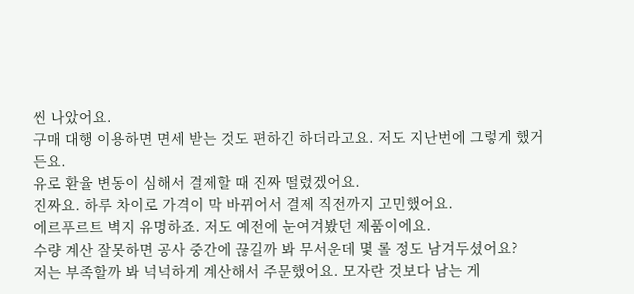씬 나았어요.
구매 대행 이용하면 면세 받는 것도 편하긴 하더라고요. 저도 지난번에 그렇게 했거든요.
유로 환율 변동이 심해서 결제할 때 진짜 떨렸겠어요.
진짜요. 하루 차이로 가격이 막 바뀌어서 결제 직전까지 고민했어요.
에르푸르트 벽지 유명하죠. 저도 예전에 눈여겨봤던 제품이에요.
수량 계산 잘못하면 공사 중간에 끊길까 봐 무서운데 몇 롤 정도 남겨두셨어요?
저는 부족할까 봐 넉넉하게 계산해서 주문했어요. 모자란 것보다 남는 게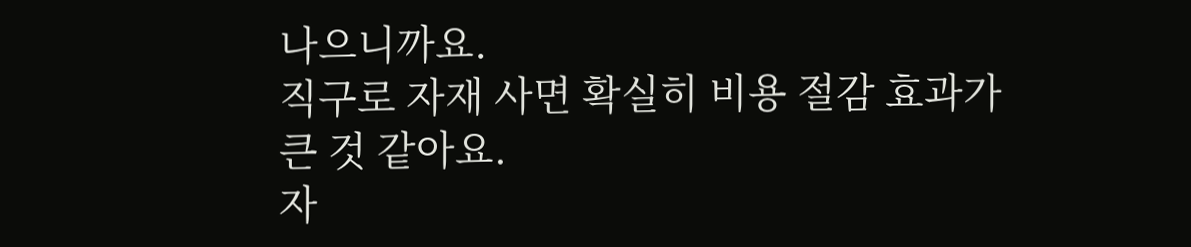나으니까요.
직구로 자재 사면 확실히 비용 절감 효과가 큰 것 같아요.
자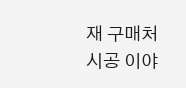재 구매처 시공 이야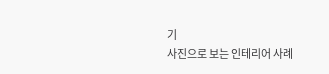기
사진으로 보는 인테리어 사례